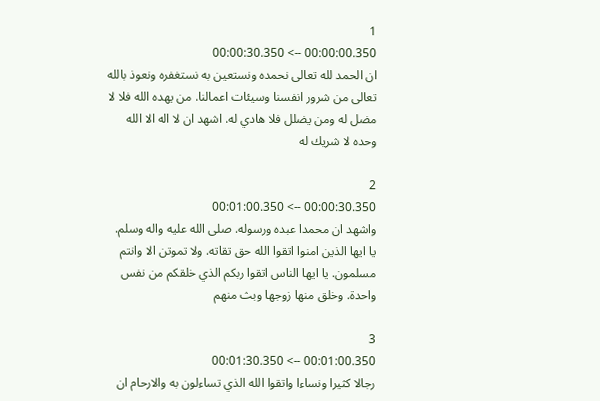1
00:00:00.350 --> 00:00:30.350
ان الحمد لله تعالى نحمده ونستعين به نستغفره ونعوذ بالله تعالى من شرور انفسنا وسيئات اعمالنا. من يهده الله فلا لا مضل له ومن يضلل فلا هادي له. اشهد ان لا اله الا الله وحده لا شريك له

2
00:00:30.350 --> 00:01:00.350
واشهد ان محمدا عبده ورسوله. صلى الله عليه واله وسلم. يا ايها الذين امنوا اتقوا الله حق تقاته. ولا تموتن الا وانتم مسلمون. يا ايها الناس اتقوا ربكم الذي خلقكم من نفس واحدة. وخلق منها زوجها وبث منهم

3
00:01:00.350 --> 00:01:30.350
رجالا كثيرا ونساءا واتقوا الله الذي تساءلون به والارحام ان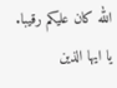الله كان عليكم رقيبا. يا ايها الذين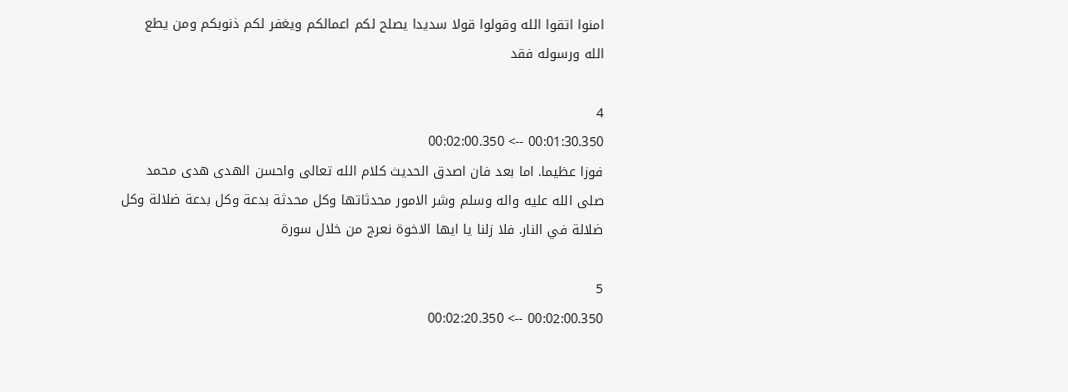امنوا اتقوا الله وقولوا قولا سديدا يصلح لكم اعمالكم ويغفر لكم ذنوبكم ومن يطع الله ورسوله فقد

4
00:01:30.350 --> 00:02:00.350
فوزا عظيما. اما بعد فان اصدق الحديث كلام الله تعالى واحسن الهدى هدى محمد صلى الله عليه واله وسلم وشر الامور محدثاتها وكل محدثة بدعة وكل بدعة ضلالة وكل ضلالة في النار. فلا زلنا يا ايها الاخوة نعرج من خلال سورة

5
00:02:00.350 --> 00:02:20.350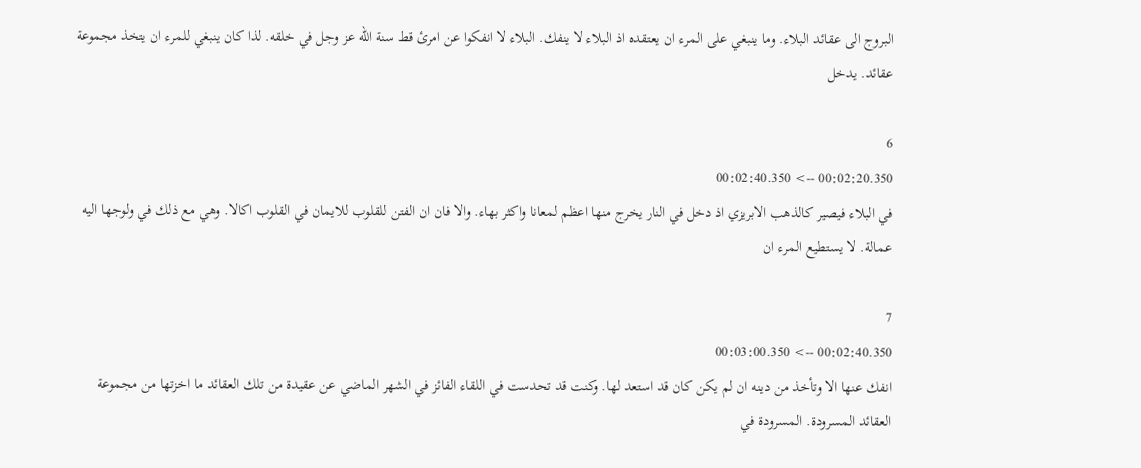البروج الى عقائد البلاء. وما ينبغي على المرء ان يعتقده اذ البلاء لا ينفك. البلاء لا انفكوا عن امرئ قط سنة الله عز وجل في خلقه. لذا كان ينبغي للمرء ان يتخذ مجموعة عقائد. يدخل

6
00:02:20.350 --> 00:02:40.350
في البلاء فيصير كالذهب الابريزي اذ دخل في النار يخرج منها اعظم لمعانا واكثر بهاء. والا فان ان الفتن للقلوب للايمان في القلوب اكالا. وهي مع ذلك في ولوجها اليه عمالة. لا يستطيع المرء ان

7
00:02:40.350 --> 00:03:00.350
انفك عنها الا وتأخذ من دينه ان لم يكن كان قد استعد لها. وكنت قد تحدست في اللقاء الفائز في الشهر الماضي عن عقيدة من تلك العقائد ما اخزتها من مجموعة العقائد المسرودة. المسرودة في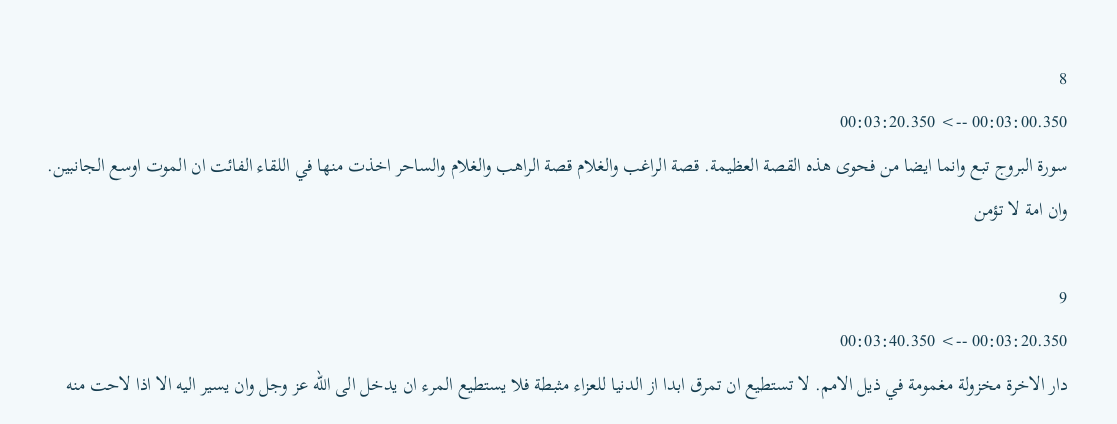8
00:03:00.350 --> 00:03:20.350
سورة البروج تبع وانما ايضا من فحوى هذه القصة العظيمة. قصة الراغب والغلام قصة الراهب والغلام والساحر اخذت منها في اللقاء الفائت ان الموت اوسع الجانبين. وان امة لا تؤمن

9
00:03:20.350 --> 00:03:40.350
دار الاخرة مخزولة مغمومة في ذيل الامم. لا تستطيع ان تمرق ابدا از الدنيا للعزاء مثبطة فلا يستطيع المرء ان يدخل الى الله عز وجل وان يسير اليه الا اذا لاحت منه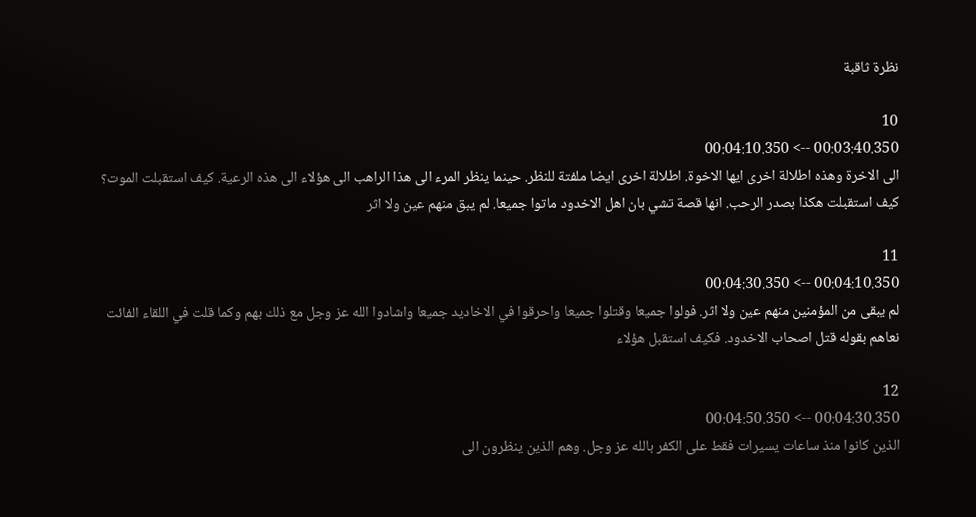نظرة ثاقبة

10
00:03:40.350 --> 00:04:10.350
الى الاخرة وهذه اطلالة اخرى ايها الاخوة. اطلالة اخرى ايضا ملفتة للنظر. حينما ينظر المرء الى هذا الراهب الى هؤلاء الى هذه الرعية. كيف استقبلت الموت؟ كيف استقبلت هكذا بصدر الرحب. انها قصة تشي بان اهل الاخدود ماتوا جميعا. لم يبق منهم عين ولا اثر

11
00:04:10.350 --> 00:04:30.350
لم يبقى من المؤمنين منهم عين ولا اثر. فولوا جميعا وقتلوا جميعا واحرقوا في الاخاديد جميعا واشادوا الله عز وجل مع ذلك بهم وكما قلت في اللقاء الفائت نعاهم بقوله قتل اصحاب الاخدود. فكيف استقبل هؤلاء

12
00:04:30.350 --> 00:04:50.350
الذين كانوا منذ ساعات يسيرات فقط على الكفر بالله عز وجل. وهم الذين ينظرون الى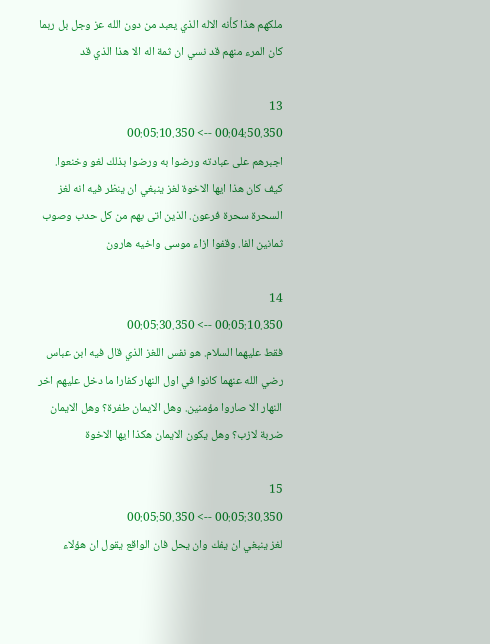ملكهم هذا كأنه الاله الذي يعبد من دون الله عز وجل بل ربما كان المرء منهم قد نسي ان ثمة اله الا هذا الذي قد

13
00:04:50.350 --> 00:05:10.350
اجبرهم على عبادته ورضوا به ورضوا بذلك لغو وخنعوا. كيف كان هذا ايها الاخوة لغز ينبغي ان ينظر فيه انه لغز السحرة سحرة فرعون. الذين اتى بهم من كل حدب وصوب ثمانين الفا. وقفوا ازاء موسى واخيه هارون

14
00:05:10.350 --> 00:05:30.350
فقط عليهما السلام. هو نفس اللغز الذي قال فيه ابن عباس رضي الله عنهما كانوا في اول النهار كفارا ما دخل عليهم اخر النهار الا صاروا مؤمنين. وهل الايمان طفرة؟ وهل الايمان ضربة لازب؟ وهل يكون الايمان هكذا ايها الاخوة

15
00:05:30.350 --> 00:05:50.350
لغز ينبغي ان يفك وان يحل فان الواقع يقول ان هؤلاء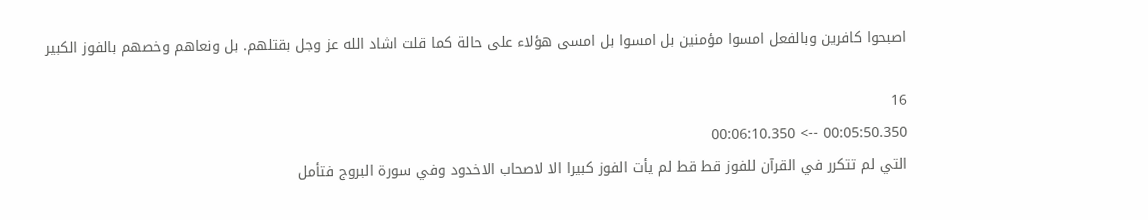اصبحوا كافرين وبالفعل امسوا مؤمنين بل امسوا بل امسى هؤلاء على حالة كما قلت اشاد الله عز وجل بقتلهم. بل ونعاهم وخصهم بالفوز الكبير

16
00:05:50.350 --> 00:06:10.350
التي لم تتكرر في القرآن للفوز قط قط لم يأت الفوز كبيرا الا لاصحاب الاخدود وفي سورة البروج فتأمل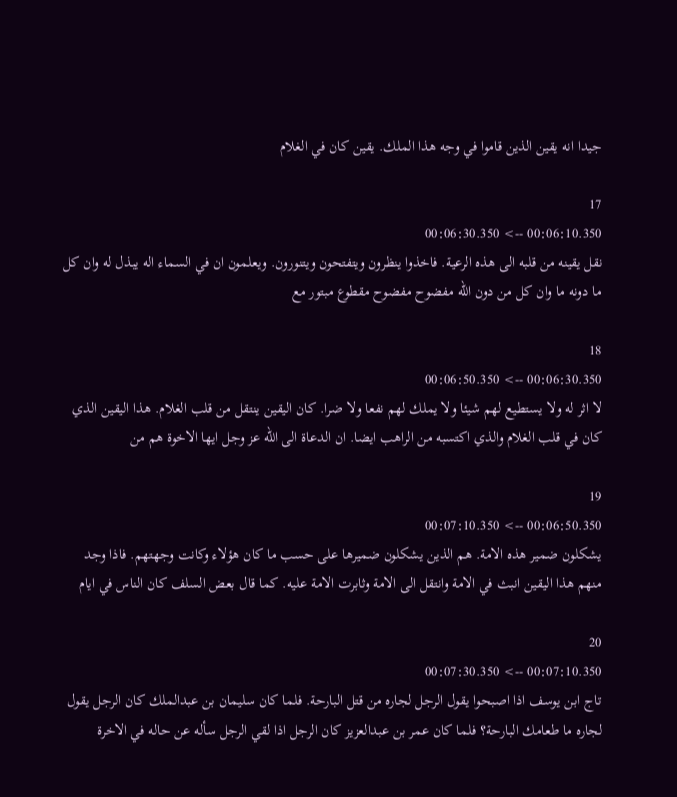جيدا انه يقين الذين قاموا في وجه هذا الملك. يقين كان في الغلام

17
00:06:10.350 --> 00:06:30.350
نقل يقينه من قلبه الى هذه الرعية. فاخذوا ينظرون ويتفتحون ويتنورون. ويعلمون ان في السماء اله يبذل له وان كل ما دونه ما وان كل من دون الله مفضوح مفضوح مقطوع مبتور مع

18
00:06:30.350 --> 00:06:50.350
لا اثر له ولا يستطيع لهم شيئا ولا يملك لهم نفعا ولا ضرا. كان اليقين ينتقل من قلب الغلام. هذا اليقين الذي كان في قلب الغلام والذي اكتسبه من الراهب ايضا. ان الدعاة الى الله عز وجل ايها الاخوة هم من

19
00:06:50.350 --> 00:07:10.350
يشكلون ضمير هذه الامة. هم الذين يشكلون ضميرها على حسب ما كان هؤلاء وكانت وجهتهم. فاذا وجد منهم هذا اليقين انبث في الامة وانتقل الى الامة وثابرت الامة عليه. كما قال بعض السلف كان الناس في ايام

20
00:07:10.350 --> 00:07:30.350
تاج ابن يوسف اذا اصبحوا يقول الرجل لجاره من قتل البارحة. فلما كان سليمان بن عبدالملك كان الرجل يقول لجاره ما طعامك البارحة؟ فلما كان عمر بن عبدالعزيز كان الرجل اذا لقي الرجل سأله عن حاله في الاخرة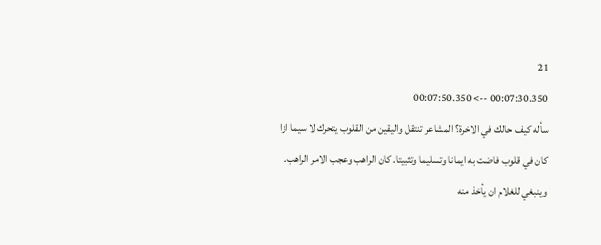21
00:07:30.350 --> 00:07:50.350
سأله كيف حالك في الاخرة؟ المشاعر تنتقل واليقين من القلوب يتحرك لا سيما ازا كان في قلوب فاضت به ايمانا وتسليما وتثبيتا. كان الراهب وعجب الامر الراهب. وينبغي للغلام ان يأخذ منه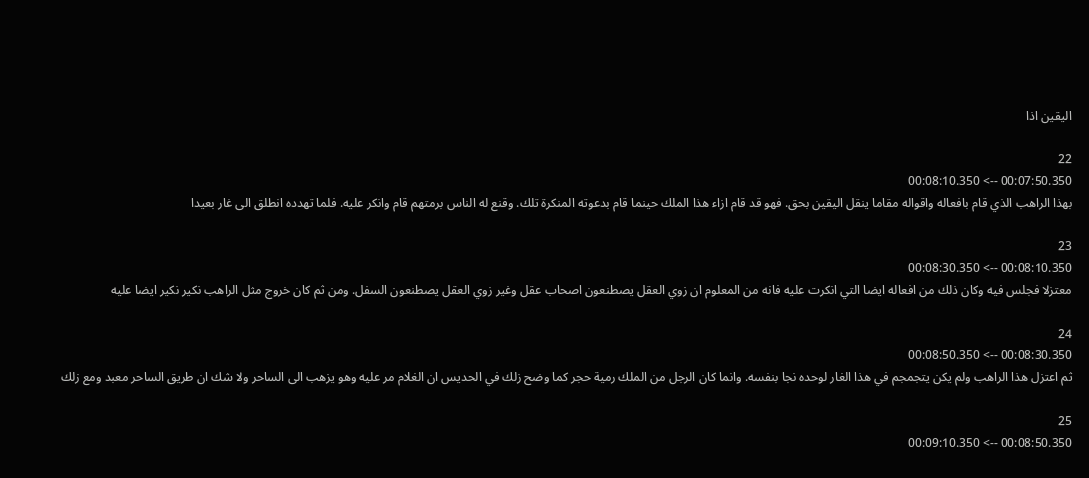اليقين اذا

22
00:07:50.350 --> 00:08:10.350
بهذا الراهب الذي قام بافعاله واقواله مقاما ينقل اليقين بحق. فهو قد قام ازاء هذا الملك حينما قام بدعوته المنكرة تلك. وقنع له الناس برمتهم قام وانكر عليه. فلما تهدده انطلق الى غار بعيدا

23
00:08:10.350 --> 00:08:30.350
معتزلا فجلس فيه وكان ذلك من افعاله ايضا التي انكرت عليه فانه من المعلوم ان زوي العقل يصطنعون اصحاب عقل وغير زوي العقل يصطنعون السفل. ومن ثم كان خروج مثل الراهب نكير نكير ايضا عليه

24
00:08:30.350 --> 00:08:50.350
ثم اعتزل هذا الراهب ولم يكن يتجمجم في هذا الغار لوحده نجا بنفسه. وانما كان الرجل من الملك رمية حجر كما وضح زلك في الحديس ان الغلام مر عليه وهو يزهب الى الساحر ولا شك ان طريق الساحر معبد ومع زلك

25
00:08:50.350 --> 00:09:10.350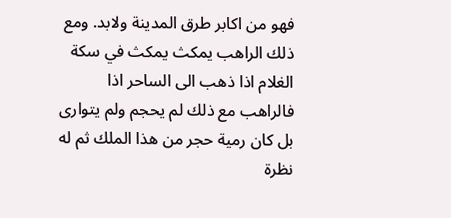فهو من اكابر طرق المدينة ولابد. ومع ذلك الراهب يمكث يمكث في سكة الغلام اذا ذهب الى الساحر اذا فالراهب مع ذلك لم يحجم ولم يتوارى بل كان رمية حجر من هذا الملك ثم له نظرة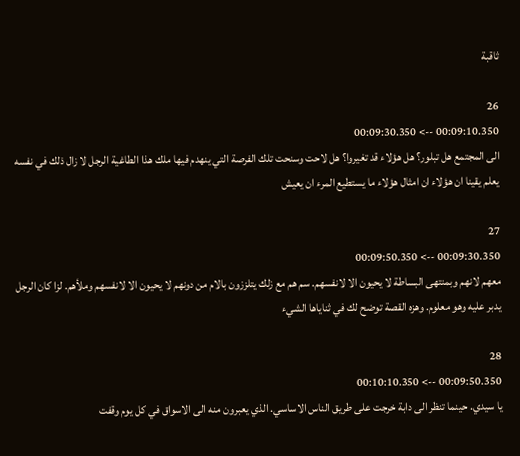ثاقبة

26
00:09:10.350 --> 00:09:30.350
الى المجتمع هل تبلور؟ هل هؤلاء قد تغيروا؟ هل لاحت وسنحت تلك الفرصة التي ينهدم فيها ملك هذا الطاغية الرجل لا زال ذلك في نفسه يعلم يقينا ان هؤلاء ان امثال هؤلاء ما يستطيع المرء ان يعيش

27
00:09:30.350 --> 00:09:50.350
معهم لانهم وبمنتهى البساطة لا يحيون الا لانفسهم. سم هم مع زلك يتلززون بالام من دونهم لا يحيون الا لانفسهم وملأهم. لزا كان الرجل يدبر عليه وهو معلوم. وهزه القصة توضح لك في ثناياها الشيء

28
00:09:50.350 --> 00:10:10.350
يا سيدي. حينما تنظر الى دابة خرجت على طريق الناس الاساسي. الذي يعبرون منه الى الاسواق في كل يوم وقفت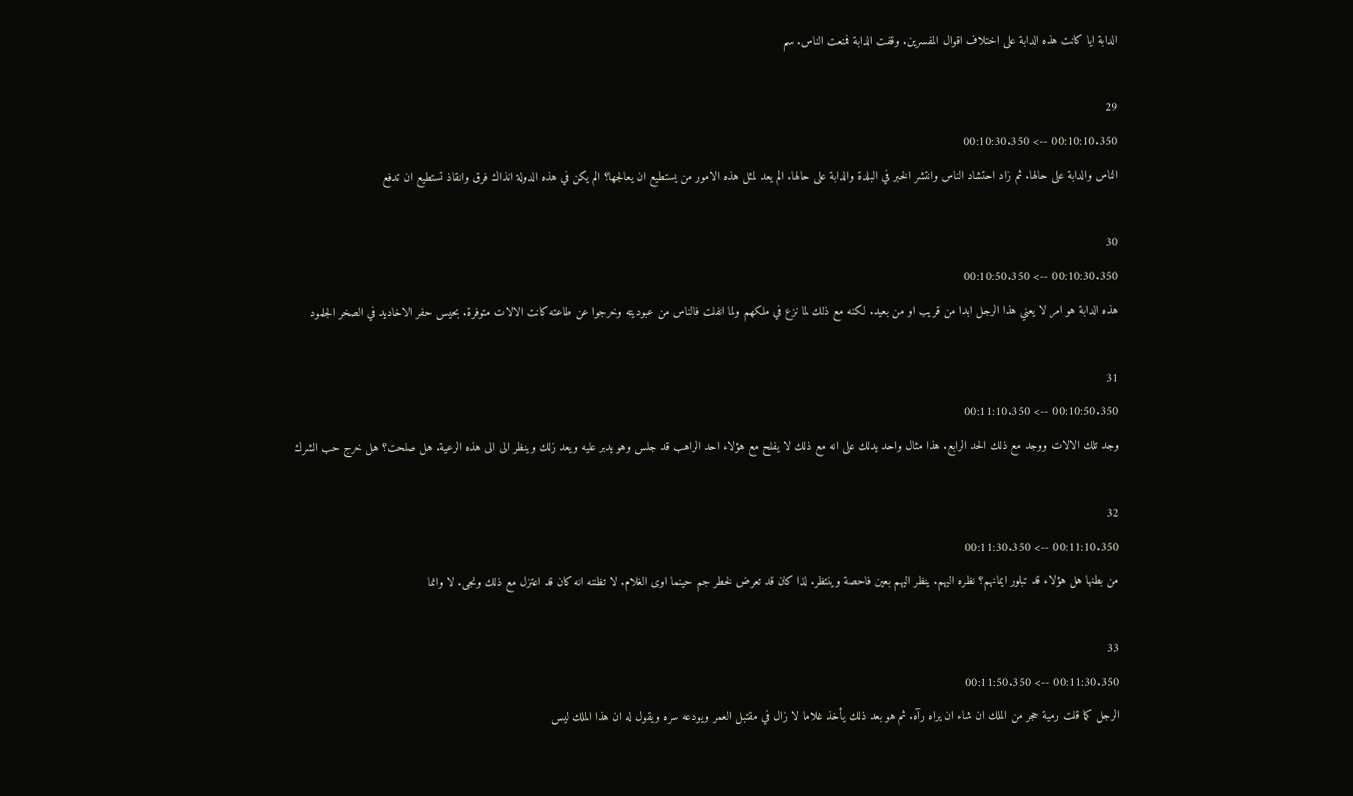الدابة ايا كانت هذه الدابة على اختلاف اقوال المفسرين. وقفت الدابة فمنعت الناس. سم

29
00:10:10.350 --> 00:10:30.350
الناس والدابة على حالها. ثم زاد احتشاد الناس وانتشر الخبر في البلدة والدابة على حالها. الم يعد لمثل هذه الامور من يستطيع ان يعالجها؟ الم يكن في هذه الدولة انذاك فرق وانقاذ تستطيع ان تدفع

30
00:10:30.350 --> 00:10:50.350
هذه الدابة هو امر لا يعني هذا الرجل ابدا من قريب او من بعيد. لكنه مع ذلك لما نزع في ملكهم ولما انفلت فالناس من عبوديته وخرجوا عن طاعته كانت الالات متوفرة. بحيس حفر الاخاديد في الصخر الجلمود

31
00:10:50.350 --> 00:11:10.350
وجد تلك الالات ووجد مع ذلك الحد الرابع. هذا مثال واحد يدلك على انه مع ذلك لا يفلح مع هؤلاء احد الراهب قد جلس وهو يدبر عليه ويعد زلك وينظر الى الى هذه الرعية. هل صلحت؟ هل خرج حب الشرك

32
00:11:10.350 --> 00:11:30.350
من بطنها هل هؤلاء قد تبلور ايمانهم؟ نظره اليهم. ينظر اليهم بعين فاحصة وينتظر. لذا كان قد تعرض لخطر جم حينما اوى الغلام. لا تظننه انه كان قد اعتزل مع ذلك ونجى. لا وانما

33
00:11:30.350 --> 00:11:50.350
الرجل كما قلت رمية حجر من الملك ان شاء ان يراه رآه. ثم هو بعد ذلك يأخذ غلاما لا زال في مقتبل العمر ويودعه سره ويقول له ان هذا الملك ليس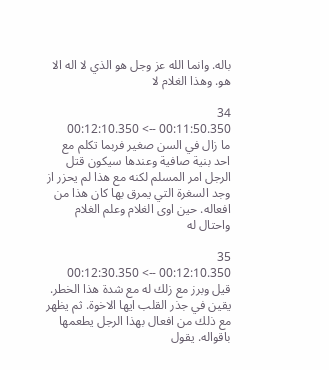باله. وانما الله عز وجل هو الذي لا اله الا هو. وهذا الغلام لا

34
00:11:50.350 --> 00:12:10.350
ما زال في السن صغير فربما تكلم مع احد بنية صافية وعندها سيكون قتل الرجل امر المسلم لكنه مع هذا لم يحزر از وجد السغرة التي يمرق بها كان هذا من افعاله. حين اوى الغلام وعلم الغلام واحتال له

35
00:12:10.350 --> 00:12:30.350
قيل وبرز مع زلك له مع شدة هذا الخطر. يقين في جذر القلب ايها الاخوة. ثم يظهر مع ذلك من افعال بهذا الرجل يطعمها باقواله. يقول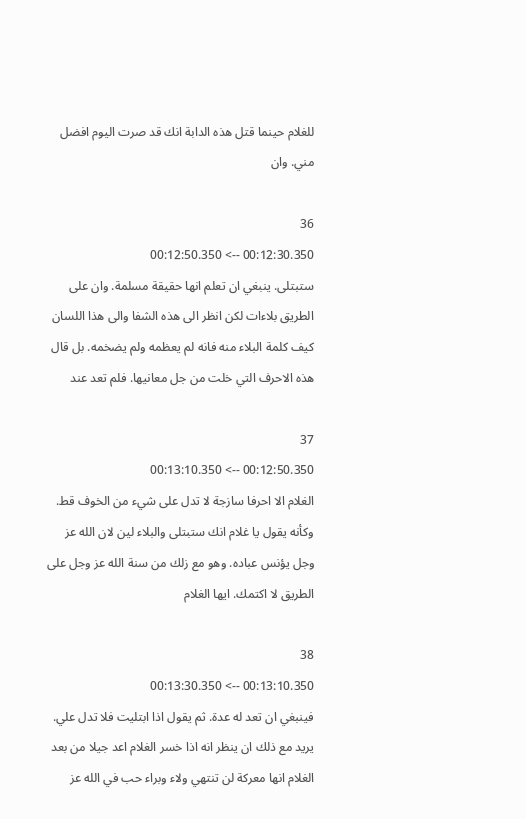للغلام حينما قتل هذه الدابة انك قد صرت اليوم افضل مني. وان

36
00:12:30.350 --> 00:12:50.350
ستبتلى. ينبغي ان تعلم انها حقيقة مسلمة. وان على الطريق بلاءات لكن انظر الى هذه الشفا والى هذا اللسان كيف كلمة البلاء منه فانه لم يعظمه ولم يضخمه. بل قال هذه الاحرف التي خلت من جل معانيها. فلم تعد عند

37
00:12:50.350 --> 00:13:10.350
الغلام الا احرفا سازجة لا تدل على شيء من الخوف قط. وكأنه يقول يا غلام انك ستبتلى والبلاء لين لان الله عز وجل يؤنس عباده. وهو مع زلك من سنة الله عز وجل على الطريق لا اكتمك. ايها الغلام

38
00:13:10.350 --> 00:13:30.350
فينبغي ان تعد له عدة. ثم يقول اذا ابتليت فلا تدل علي. يريد مع ذلك ان ينظر انه اذا خسر الغلام اعد جيلا من بعد الغلام انها معركة لن تنتهي ولاء وبراء حب في الله عز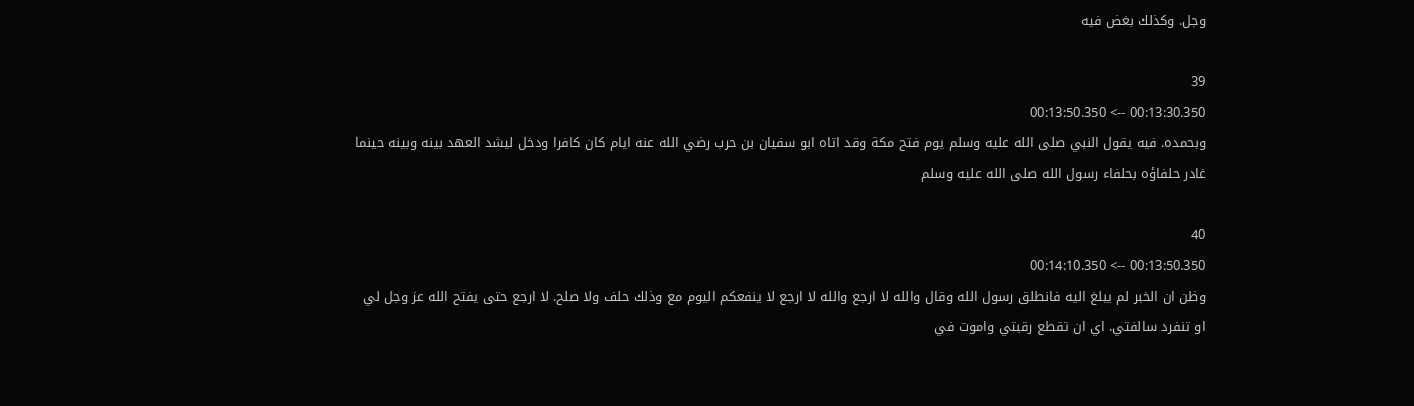وجل. وكذلك بغض فيه

39
00:13:30.350 --> 00:13:50.350
وبحمده. فيه يقول النبي صلى الله عليه وسلم يوم فتح مكة وقد اتاه ابو سفيان بن حرب رضي الله عنه ايام كان كافرا ودخل ليشد العهد بينه وبينه حينما غادر حلفاؤه بحلفاء رسول الله صلى الله عليه وسلم

40
00:13:50.350 --> 00:14:10.350
وظن ان الخبر لم يبلغ اليه فانطلق رسول الله وقال والله لا ارجع والله لا ارجع لا ينفعكم اليوم مع وذلك حلف ولا صلح. لا ارجع حتى يفتح الله عز وجل لي او تنفرد سالفتي. اي ان تقطع رقبتي واموت في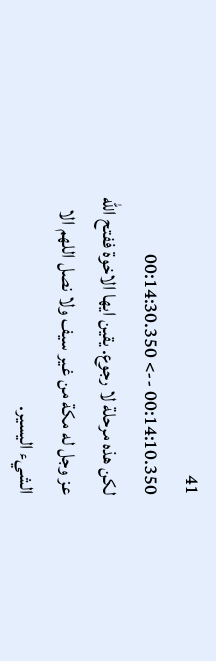41
00:14:10.350 --> 00:14:30.350
لكن هذه مرحلة لا رجوع. يقين ايها الاخوة ففتح الله عز وجل له مكة من غير سيف ولا نصل اللهم الا الشيء اليسير.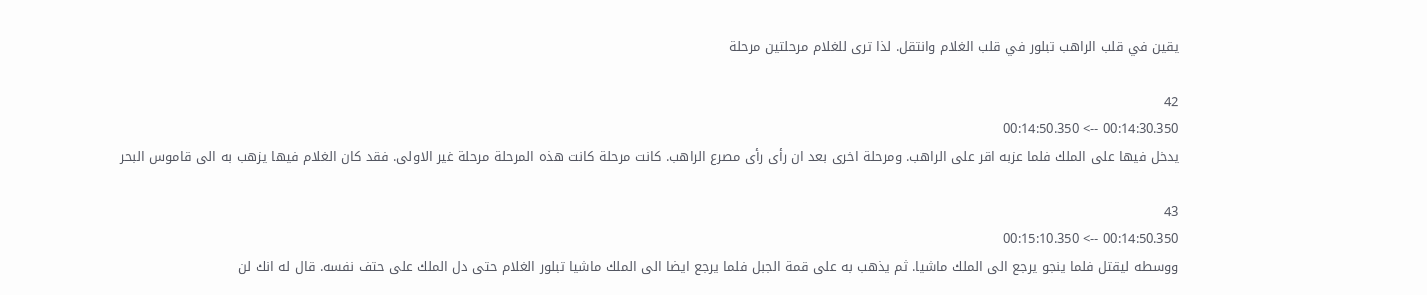يقين في قلب الراهب تبلور في قلب الغلام وانتقل. لذا ترى للغلام مرحلتين مرحلة

42
00:14:30.350 --> 00:14:50.350
يدخل فيها على الملك فلما عزبه اقر على الراهب. ومرحلة اخرى بعد ان رأى رأى مصرع الراهب. كانت مرحلة كانت هذه المرحلة مرحلة غير الاولى. فقد كان الغلام فيها يزهب به الى قاموس البحر

43
00:14:50.350 --> 00:15:10.350
ووسطه ليقتل فلما ينجو يرجع الى الملك ماشيا. ثم يذهب به على قمة الجبل فلما يرجع ايضا الى الملك ماشيا تبلور الغلام حتى دل الملك على حتف نفسه. قال له انك لن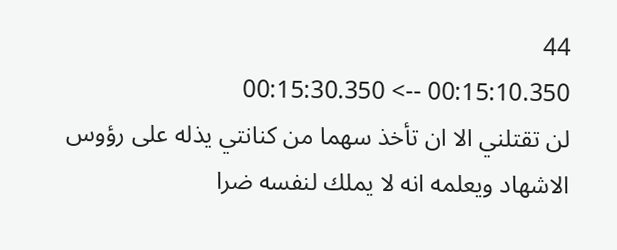44
00:15:10.350 --> 00:15:30.350
لن تقتلني الا ان تأخذ سهما من كنانتي يذله على رؤوس الاشهاد ويعلمه انه لا يملك لنفسه ضرا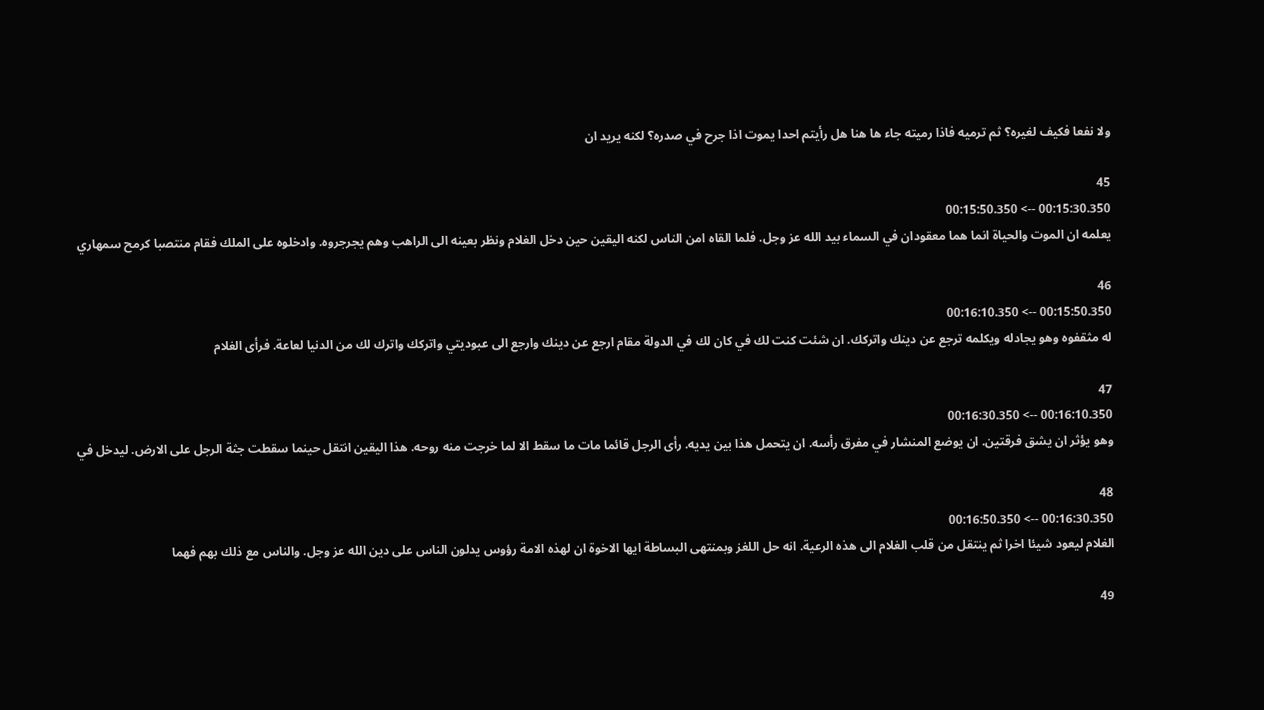ولا نفعا فكيف لغيره؟ ثم ترميه فاذا رميته جاء ها هنا هل رأيتم احدا يموت اذا جرح في صدره؟ لكنه يريد ان

45
00:15:30.350 --> 00:15:50.350
يعلمه ان الموت والحياة انما هما معقودان في السماء بيد الله عز وجل. فلما القاه امن الناس لكنه اليقين حين دخل الغلام ونظر بعينه الى الراهب وهم يجرجروه. وادخلوه على الملك فقام منتصبا كرمح سمهاري

46
00:15:50.350 --> 00:16:10.350
له مثقفوه وهو يجادله ويكلمه ترجع عن دينك واتركك. ان شئت كنت لك في كان لك في الدولة مقام ارجع عن دينك وارجع الى عبوديتي واتركك واترك لك من الدنيا لعاعة. فرأى الغلام

47
00:16:10.350 --> 00:16:30.350
وهو يؤثر ان يشق فرقتين. ان يوضع المنشار في مفرق رأسه. ان يتحمل هذا بين يديه. رأى الرجل قائما مات ما سقط الا لما خرجت منه روحه. هذا اليقين انتقل حينما سقطت جثة الرجل على الارض. ليدخل في

48
00:16:30.350 --> 00:16:50.350
الغلام ليعود شيئا اخرا ثم ينتقل من قلب الغلام الى هذه الرعية. انه حل اللغز وبمنتهى البساطة ايها الاخوة ان لهذه الامة رؤوس يدلون الناس على دين الله عز وجل. والناس مع ذلك بهم فهما

49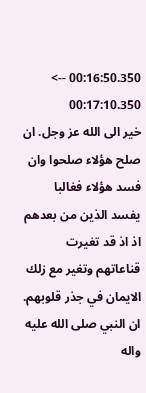00:16:50.350 --> 00:17:10.350
خير الى الله عز وجل. ان صلح هؤلاء صلحوا وان فسد هؤلاء فغالبا يفسد الذين من بعدهم اذ اذ قد تغيرت قناعاتهم وتغير مع زلك الايمان في جذر قلوبهم. ان النبي صلى الله عليه واله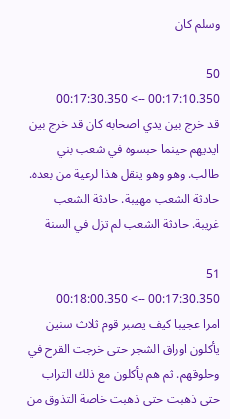وسلم كان

50
00:17:10.350 --> 00:17:30.350
قد خرج بين يدي اصحابه كان قد خرج بين ايديهم حينما حبسوه في شعب بني طالب. وهو وهو ينقل هذا لرعية من بعده. حادثة الشعب مهيبة. حادثة الشعب غريبة. حادثة الشعب لم تزل في السنة

51
00:17:30.350 --> 00:18:00.350
امرا عجيبا كيف يصبر قوم ثلاث سنين يأكلون اوراق الشجر حتى خرجت القرح في وحلوقهم. ثم هم يأكلون مع ذلك التراب حتى ذهبت حتى ذهبت خاصة التذوق من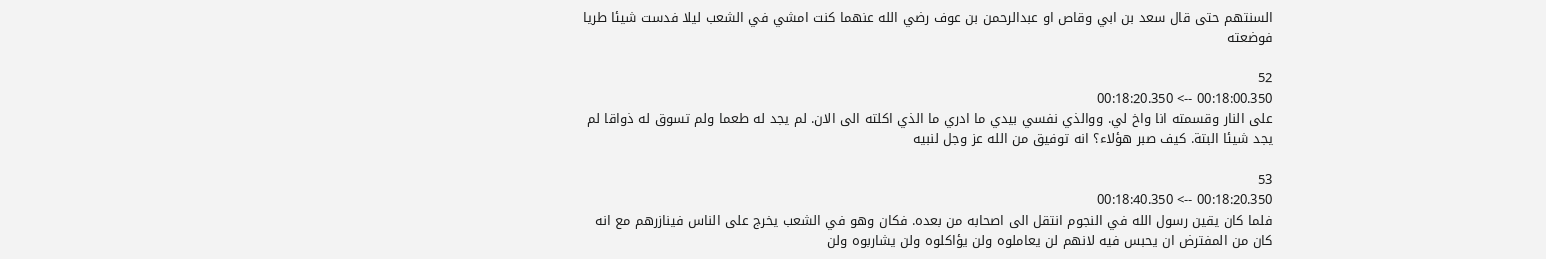السنتهم حتى قال سعد بن ابي وقاص او عبدالرحمن بن عوف رضي الله عنهما كنت امشي في الشعب ليلا فدست شيئا طريا فوضعته

52
00:18:00.350 --> 00:18:20.350
على النار وقسمته انا واخ لي. ووالذي نفسي بيدي ما ادري ما الذي اكلته الى الان. لم يجد له طعما ولم تسوق له ذواقا لم يجد شيئا البتة. كيف صبر هؤلاء؟ انه توفيق من الله عز وجل لنبيه

53
00:18:20.350 --> 00:18:40.350
فلما كان يقين رسول الله في النجوم انتقل الى اصحابه من بعده. فكان وهو في الشعب يخرج على الناس فينازرهم مع انه كان من المفترض ان يحبس فيه لانهم لن يعاملوه ولن يؤاكلوه ولن يشاربوه ولن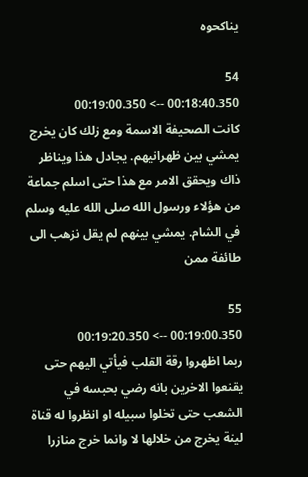يناكحوه

54
00:18:40.350 --> 00:19:00.350
كانت الصحيفة الاسمة ومع زلك كان يخرج يمشي بين ظهرانيهم. يجادل هذا ويناظر ذاك ويحقق الامر مع هذا حتى اسلم جماعة من هؤلاء ورسول الله صلى الله عليه وسلم في الشام. يمشي بينهم لم يقل نزهب الى طائفة ممن

55
00:19:00.350 --> 00:19:20.350
ربما اظهروا رقة القلب فيأتي اليهم حتى يقنعوا الاخرين بانه رضي بحبسه في الشعب حتى تخلوا سبيله او انظروا له قناة لينة يخرج من خلالها لا وانما خرج منازرا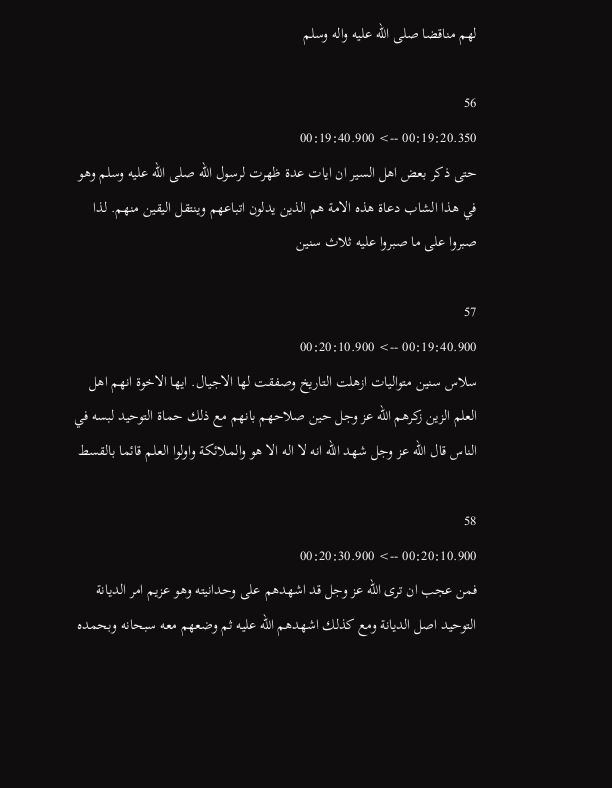لهم مناقضا صلى الله عليه واله وسلم

56
00:19:20.350 --> 00:19:40.900
حتى ذكر بعض اهل السير ان ايات عدة ظهرت لرسول الله صلى الله عليه وسلم وهو في هذا الشاب دعاة هذه الامة هم الذين يدلون اتباعهم وينتقل اليقين منهم. لذا صبروا على ما صبروا عليه ثلاث سنين

57
00:19:40.900 --> 00:20:10.900
سلاس سنين متواليات ازهلت التاريخ وصفقت لها الاجيال. ايها الاخوة انهم اهل العلم الزين زكرهم الله عز وجل حين صلاحهم بانهم مع ذلك حماة التوحيد لبسه في الناس قال الله عز وجل شهد الله انه لا اله الا هو والملائكة واولوا العلم قائما بالقسط

58
00:20:10.900 --> 00:20:30.900
فمن عجب ان ترى الله عز وجل قد اشهدهم على وحدانيته وهو عزيم امر الديانة التوحيد اصل الديانة ومع كذلك اشهدهم الله عليه ثم وضعهم معه سبحانه وبحمده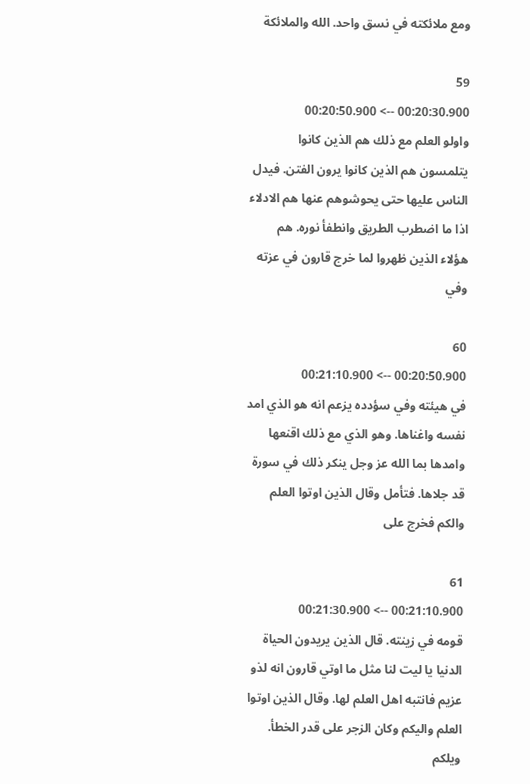ومع ملائكته في نسق واحد. الله والملائكة

59
00:20:30.900 --> 00:20:50.900
واولو العلم مع ذلك هم الذين كانوا يتلمسون هم الذين كانوا يرون الفتن. فيدل الناس عليها حتى يحوشوهم عنها هم الادلاء اذا ما اضطرب الطريق وانطفأ نوره. هم هؤلاء الذين ظهروا لما خرج قارون في عزته وفي

60
00:20:50.900 --> 00:21:10.900
في هيئته وفي سؤدده يزعم انه هو الذي امد نفسه واغناها. وهو الذي مع ذلك اقنعها وامدها بما الله عز وجل ينكر ذلك في سورة قد جلاها. فتأمل وقال الذين اوتوا العلم والكم فخرج على

61
00:21:10.900 --> 00:21:30.900
قومه في زينته. قال الذين يريدون الحياة الدنيا يا ليت لنا مثل ما اوتي قارون انه لذو عزيم فانتبه اهل العلم لها. وقال الذين اوتوا العلم واليكم وكان الزجر على قدر الخطأ. ويلكم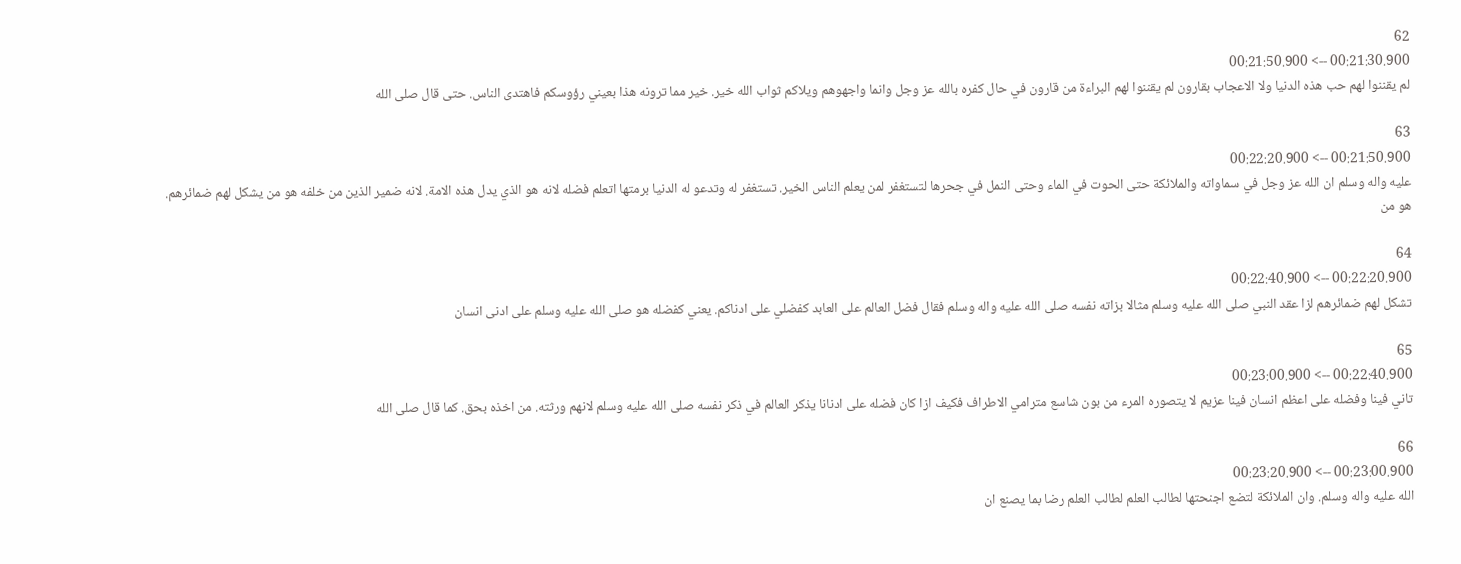62
00:21:30.900 --> 00:21:50.900
لم يقننوا لهم حب هذه الدنيا ولا الاعجاب بقارون لم يقننوا لهم البراءة من قارون في حال كفره بالله عز وجل وانما واجهوهم ويلاكم ثواب الله خير. خير مما ترونه هذا بعيني رؤوسكم فاهتدى الناس. حتى قال صلى الله

63
00:21:50.900 --> 00:22:20.900
عليه واله وسلم ان الله عز وجل في سماواته والملائكة حتى الحوت في الماء وحتى النمل في جحرها لتستغفر لمن يعلم الناس الخير. تستغفر له وتدعو له الدنيا برمتها اتعلم فضله لانه هو الذي يدل هذه الامة. لانه ضمير الذين من خلفه هو من يشكل لهم ضمائرهم. هو من

64
00:22:20.900 --> 00:22:40.900
تشكل لهم ضمائرهم لزا عقد النبي صلى الله عليه وسلم مثالا بزاته نفسه صلى الله عليه واله وسلم فقال فضل العالم على العابد كفضلي على ادناكم. يعني كفضله هو صلى الله عليه وسلم على ادنى انسان

65
00:22:40.900 --> 00:23:00.900
تاني فينا وفضله على اعظم انسان فينا عزيم لا يتصوره المرء من بون شاسع مترامي الاطراف فكيف ازا كان فضله على ادنانا يذكر العالم في ذكر نفسه صلى الله عليه وسلم لانهم ورثته. من اخذه بحق. كما قال صلى الله

66
00:23:00.900 --> 00:23:20.900
الله عليه واله وسلم. وان الملائكة لتضع اجنحتها لطالب العلم لطالب العلم رضا بما يصنع ان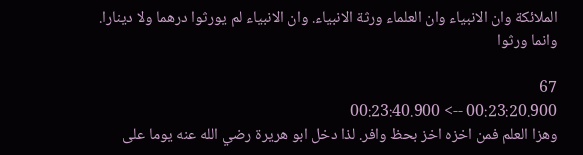الملائكة وان الانبياء وان العلماء ورثة الانبياء. وان الانبياء لم يورثوا درهما ولا دينارا. وانما ورثوا

67
00:23:20.900 --> 00:23:40.900
وهزا العلم فمن اخزه اخز بحظ وافر. لذا دخل ابو هريرة رضي الله عنه يوما على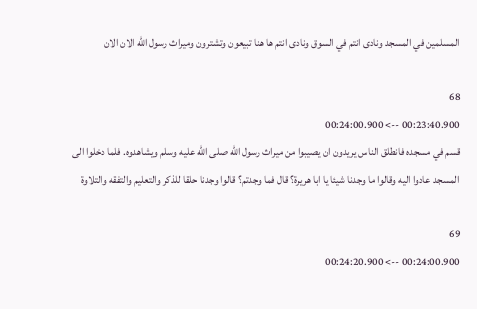المسلمين في المسجد ونادى انتم في السوق ونادى انتم ها هنا تبيعون وتشترون وميراث رسول الله الان الان

68
00:23:40.900 --> 00:24:00.900
قسم في مسجده فانطلق الناس يريدون ان يصيبوا من ميراث رسول الله صلى الله عليه وسلم ويشاهدوه. فلما دخلوا الى المسجد عادوا اليه وقالوا ما وجدنا شيئا يا ابا هريرة؟ قال فما وجدتم؟ قالوا وجدنا حلقا للذكر والتعليم والتفقه والتلاوة

69
00:24:00.900 --> 00:24:20.900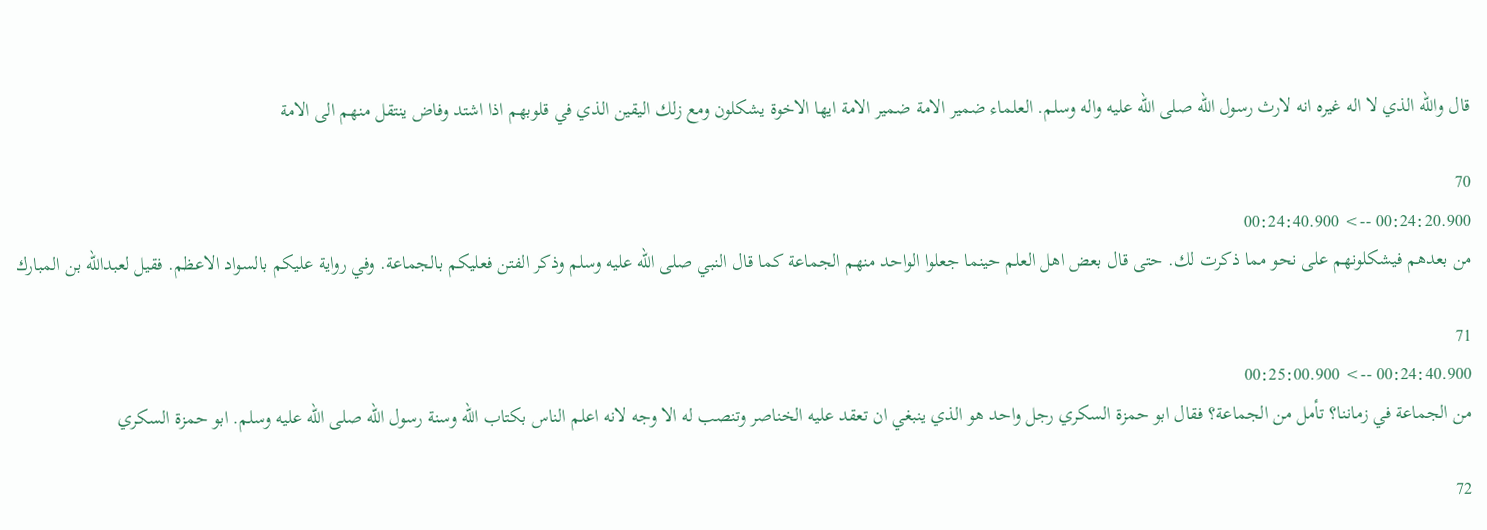قال والله الذي لا اله غيره انه لارث رسول الله صلى الله عليه واله وسلم. العلماء ضمير الامة ضمير الامة ايها الاخوة يشكلون ومع زلك اليقين الذي في قلوبهم اذا اشتد وفاض ينتقل منهم الى الامة

70
00:24:20.900 --> 00:24:40.900
من بعدهم فيشكلونهم على نحو مما ذكرت لك. حتى قال بعض اهل العلم حينما جعلوا الواحد منهم الجماعة كما قال النبي صلى الله عليه وسلم وذكر الفتن فعليكم بالجماعة. وفي رواية عليكم بالسواد الاعظم. فقيل لعبدالله بن المبارك

71
00:24:40.900 --> 00:25:00.900
من الجماعة في زماننا؟ تأمل من الجماعة؟ فقال ابو حمزة السكري رجل واحد هو الذي ينبغي ان تعقد عليه الخناصر وتنصب له الا وجه لانه اعلم الناس بكتاب الله وسنة رسول الله صلى الله عليه وسلم. ابو حمزة السكري

72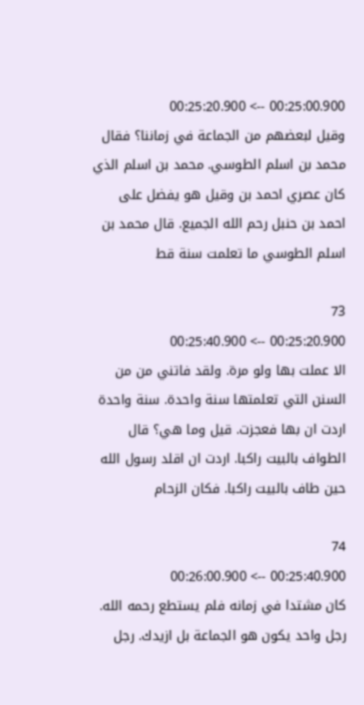00:25:00.900 --> 00:25:20.900
وقيل لبعضهم من الجماعة في زماننا؟ فقال محمد بن اسلم الطوسي. محمد بن اسلم الذي كان عصري احمد بن وقيل هو يفضل على احمد بن حنبل رحم الله الجميع. قال محمد بن اسلم الطوسي ما تعلمت سنة قط

73
00:25:20.900 --> 00:25:40.900
الا عملت بها ولو مرة. ولقد فاتني من من السنن التي تعلمتها سنة واحدة. سنة واحدة اردت ان بها فعجزت. قيل وما هي؟ قال الطواف بالبيت راكبا. اردت ان اقلد رسول الله حين طاف بالبيت راكبا. فكان الزحام

74
00:25:40.900 --> 00:26:00.900
كان مشتدا في زمانه فلم يستطع رحمه الله. رجل واحد يكون هو الجماعة بل ازيدك. رجل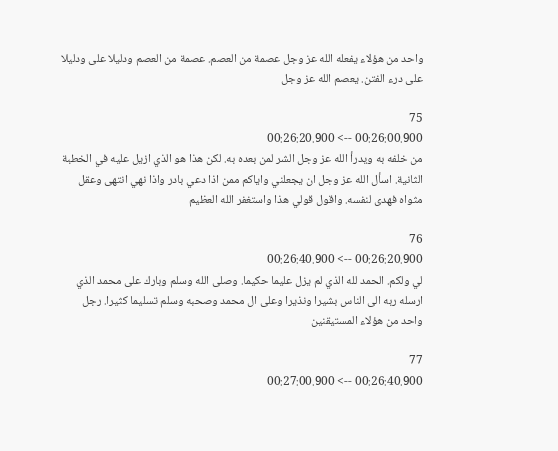واحد من هؤلاء يفعله الله عز وجل عصمة من العصم. عصمة من العصم ودليلا على ودليلا على درء الفتن. يعصم الله عز وجل

75
00:26:00.900 --> 00:26:20.900
من خلفه به ويدرأ الله عز وجل الشر لمن بعده به. لكن هذا هو الذي ازيل عليه في الخطبة الثانية. اسأل الله عز وجل ان يجعلني واياكم ممن اذا دعي بادر واذا نهي انتهى وعقل مثواه فهدى لنفسه. واقول قولي هذا واستغفر الله العظيم

76
00:26:20.900 --> 00:26:40.900
لي ولكم. الحمد لله الذي لم يزل عليما حكيما. وصلى الله وسلم وبارك على محمد الذي ارسله ربه الى الناس بشيرا ونذيرا وعلى ال محمد وصحبه وسلم تسليما كثيرا. رجل واحد من هؤلاء المستيقنين

77
00:26:40.900 --> 00:27:00.900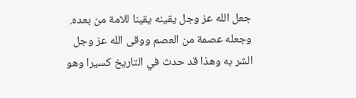جعل الله عز وجل يقينه يقينا للامة من بعده. وجعله عصمة من العصم ووقى الله عز وجل الشر به وهذا قد حدث في التاريخ كسيرا وهو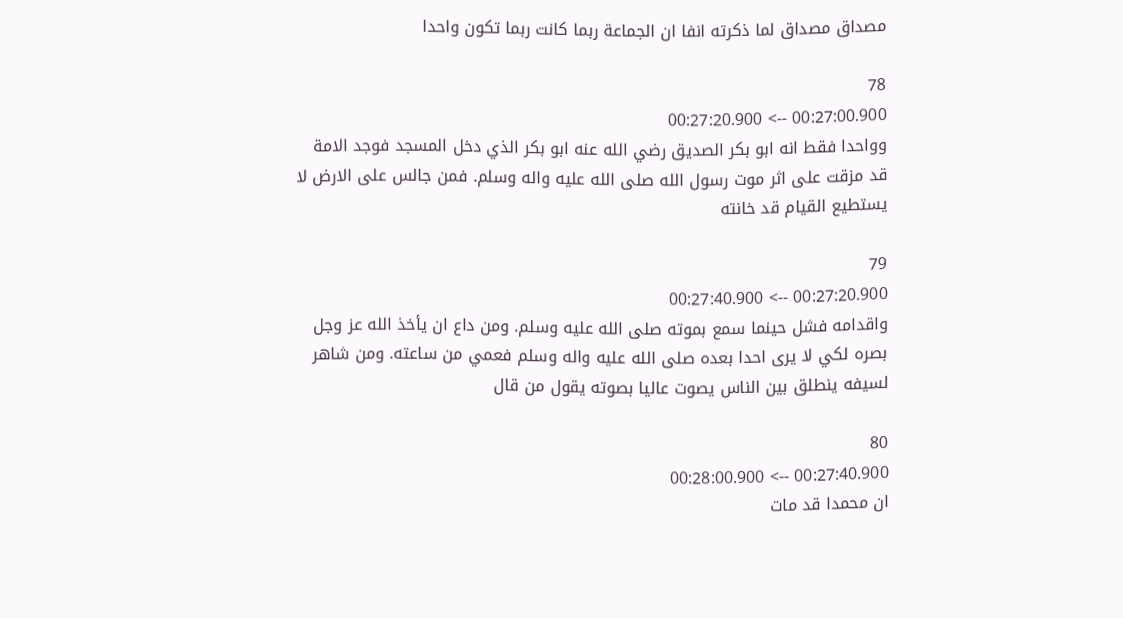مصداق مصداق لما ذكرته انفا ان الجماعة ربما كانت ربما تكون واحدا

78
00:27:00.900 --> 00:27:20.900
وواحدا فقط انه ابو بكر الصديق رضي الله عنه ابو بكر الذي دخل المسجد فوجد الامة قد مزقت على اثر موت رسول الله صلى الله عليه واله وسلم. فمن جالس على الارض لا يستطيع القيام قد خانته

79
00:27:20.900 --> 00:27:40.900
واقدامه فشل حينما سمع بموته صلى الله عليه وسلم. ومن داع ان يأخذ الله عز وجل بصره لكي لا يرى احدا بعده صلى الله عليه واله وسلم فعمي من ساعته. ومن شاهر لسيفه ينطلق بين الناس يصوت عاليا بصوته يقول من قال

80
00:27:40.900 --> 00:28:00.900
ان محمدا قد مات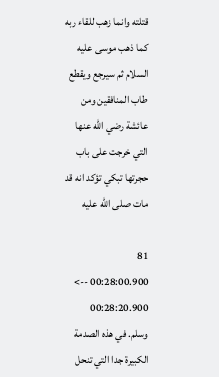قتلته وانما زهب للقاء ربه كما ذهب موسى عليه السلام ثم سيرجع ويقطع طاب المنافقين ومن عائشة رضي الله عنها التي خرجت على باب حجرتها تبكي تؤكد انه قد مات صلى الله عليه

81
00:28:00.900 --> 00:28:20.900
وسلم. في هذه الصدمة الكبيرة جدا التي تنحل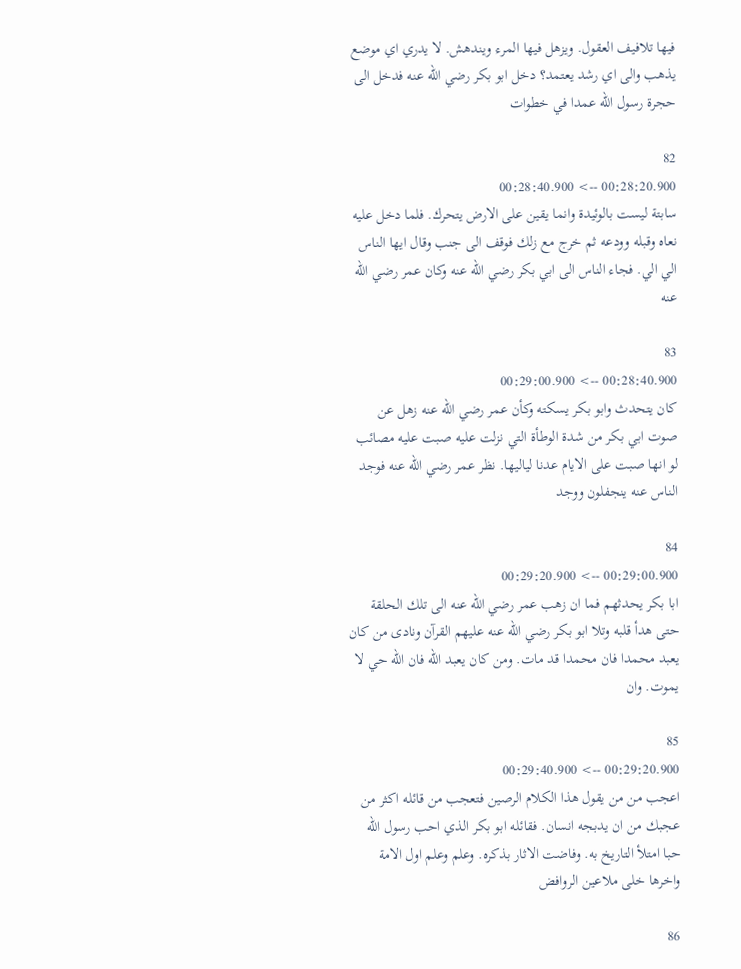فيها تلافيف العقول. ويزهل فيها المرء ويندهش. لا يدري اي موضع يذهب والى اي رشد يعتمد؟ دخل ابو بكر رضي الله عنه فدخل الى حجرة رسول الله عمدا في خطوات

82
00:28:20.900 --> 00:28:40.900
سابتة ليست بالوئيدة وانما يقين على الارض يتحرك. فلما دخل عليه نعاه وقبله وودعه ثم خرج مع زلك فوقف الى جنب وقال ايها الناس الي الي. فجاء الناس الى ابي بكر رضي الله عنه وكان عمر رضي الله عنه

83
00:28:40.900 --> 00:29:00.900
كان يتحدث وابو بكر يسكته وكأن عمر رضي الله عنه زهل عن صوت ابي بكر من شدة الوطأة التي نزلت عليه صبت عليه مصائب لو انها صبت على الايام عدنا لياليها. نظر عمر رضي الله عنه فوجد الناس عنه ينجفلون ووجد

84
00:29:00.900 --> 00:29:20.900
ابا بكر يحدثهم فما ان زهب عمر رضي الله عنه الى تلك الحلقة حتى هدأ قلبه وتلا ابو بكر رضي الله عنه عليهم القرآن ونادى من كان يعبد محمدا فان محمدا قد مات. ومن كان يعبد الله فان الله حي لا يموت. وان

85
00:29:20.900 --> 00:29:40.900
اعجب من من يقول هذا الكلام الرصين فتعجب من قائله اكثر من عجبك من ان يدبجه انسان. فقائله ابو بكر الذي احب رسول الله حبا امتلأ التاريخ به. وفاضت الاثار بذكره. وعلم وعلم اول الامة واخرها خلى ملاعين الروافض

86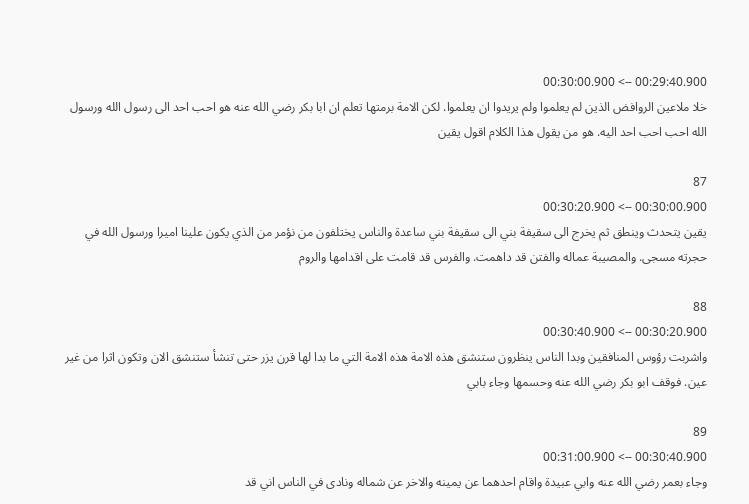00:29:40.900 --> 00:30:00.900
خلا ملاعين الروافض الذين لم يعلموا ولم يريدوا ان يعلموا. لكن الامة برمتها تعلم ان ابا بكر رضي الله عنه هو احب احد الى رسول الله ورسول الله احب احب احد اليه. هو من يقول هذا الكلام اقول يقين

87
00:30:00.900 --> 00:30:20.900
يقين يتحدث وينطق ثم يخرج الى سقيفة بني الى سقيفة بني ساعدة والناس يختلفون من نؤمر من الذي يكون علينا اميرا ورسول الله في حجرته مسجى. والمصيبة عماله والفتن قد داهمت. والفرس قد قامت على اقدامها والروم

88
00:30:20.900 --> 00:30:40.900
واشربت رؤوس المنافقين وبدا الناس ينظرون ستنشق هذه الامة هذه الامة التي ما بدا لها قرن يزر حتى تنشأ ستنشق الان وتكون اثرا من غير عين. فوقف ابو بكر رضي الله عنه وحسمها وجاء بابي

89
00:30:40.900 --> 00:31:00.900
وجاء بعمر رضي الله عنه وابي عبيدة واقام احدهما عن يمينه والاخر عن شماله ونادى في الناس اني قد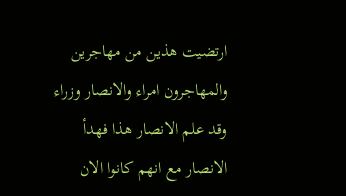ارتضيت هذين من مهاجرين والمهاجرون امراء والانصار وزراء وقد علم الانصار هذا فهدأ الانصار مع انهم كانوا الان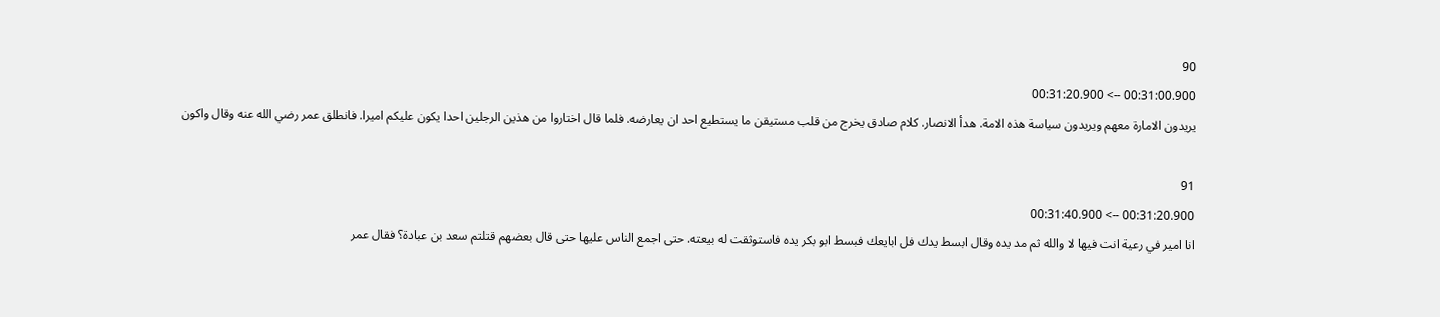90
00:31:00.900 --> 00:31:20.900
يريدون الامارة معهم ويريدون سياسة هذه الامة. هدأ الانصار. كلام صادق يخرج من قلب مستيقن ما يستطيع احد ان يعارضه. فلما قال اختاروا من هذين الرجلين احدا يكون عليكم اميرا. فانطلق عمر رضي الله عنه وقال واكون

91
00:31:20.900 --> 00:31:40.900
انا امير في رعية انت فيها لا والله ثم مد يده وقال ابسط يدك فل ابايعك فبسط ابو بكر يده فاستوثقت له بيعته. حتى اجمع الناس عليها حتى قال بعضهم قتلتم سعد بن عبادة؟ فقال عمر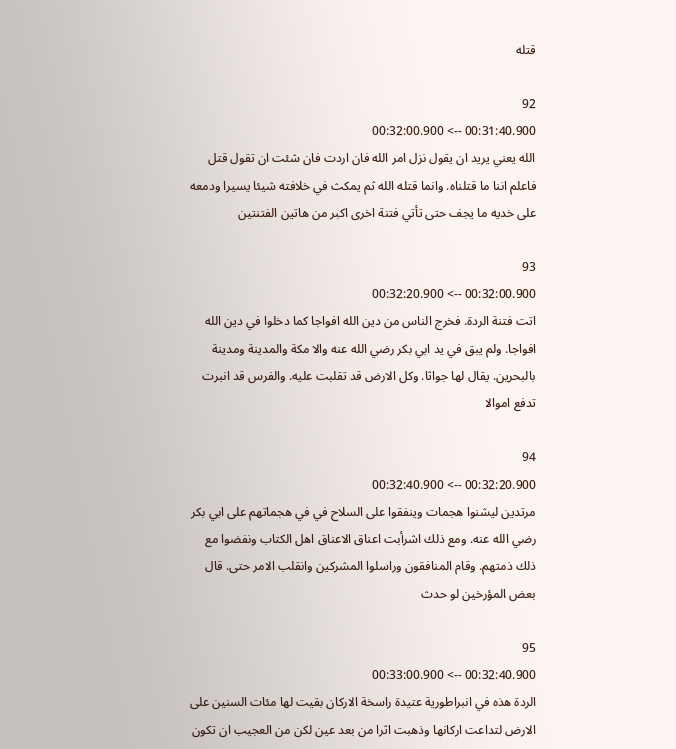قتله

92
00:31:40.900 --> 00:32:00.900
الله يعني يريد ان يقول نزل امر الله فان اردت فان شئت ان تقول قتل فاعلم اننا ما قتلناه. وانما قتله الله ثم يمكث في خلافته شيئا يسيرا ودمعه على خديه ما يجف حتى تأتي فتنة اخرى اكبر من هاتين الفتنتين

93
00:32:00.900 --> 00:32:20.900
اتت فتنة الردة. فخرج الناس من دين الله افواجا كما دخلوا في دين الله افواجا. ولم يبق في يد ابي بكر رضي الله عنه والا مكة والمدينة ومدينة بالبحرين. يقال لها جواثا. وكل الارض قد تقلبت عليه. والفرس قد انبرت تدفع اموالا

94
00:32:20.900 --> 00:32:40.900
مرتدين ليشنوا هجمات وينفقوا على السلاح في في هجماتهم على ابي بكر رضي الله عنه. ومع ذلك اشرأبت اعناق الاعناق اهل الكتاب ونفضوا مع ذلك ذمتهم. وقام المنافقون وراسلوا المشركين وانقلب الامر حتى. قال بعض المؤرخين لو حدث

95
00:32:40.900 --> 00:33:00.900
الردة هذه في انبراطورية عتيدة راسخة الاركان بقيت لها مئات السنين على الارض لتداعت اركانها وذهبت اثرا من بعد عين لكن من العجيب ان تكون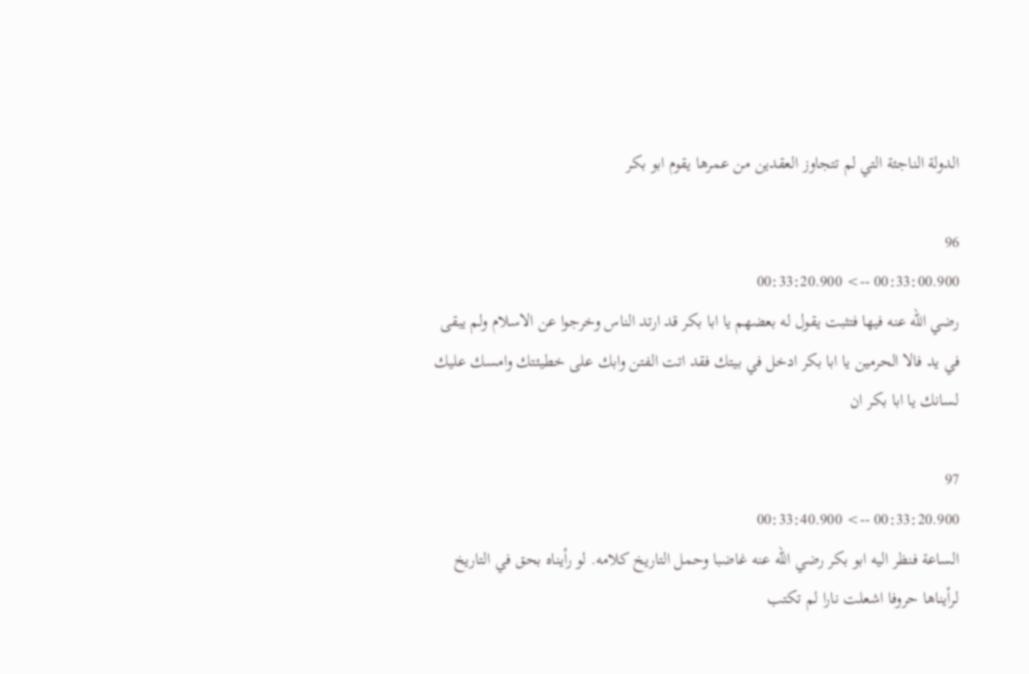الدولة الناجئة التي لم تتجاوز العقدين من عمرها يقوم ابو بكر

96
00:33:00.900 --> 00:33:20.900
رضي الله عنه فيها فتثبت يقول له بعضهم يا ابا بكر قد ارتد الناس وخرجوا عن الاسلام ولم يبقى في يد فالا الحرمين يا ابا بكر ادخل في بيتك فقد اتت الفتن وابك على خطيئتك وامسك عليك لسانك يا ابا بكر ان

97
00:33:20.900 --> 00:33:40.900
الساعة فنظر اليه ابو بكر رضي الله عنه غاضبا وحمل التاريخ كلامه. لو رأيناه بحق في التاريخ لرأيناها حروفا اشعلت نارا لم تكتب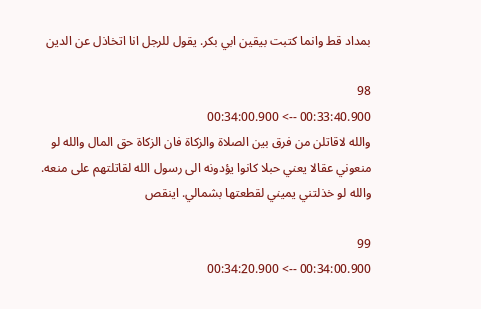بمداد قط وانما كتبت بيقين ابي بكر. يقول للرجل انا اتخاذل عن الدين

98
00:33:40.900 --> 00:34:00.900
والله لاقاتلن من فرق بين الصلاة والزكاة فان الزكاة حق المال والله لو منعوني عقالا يعني حبلا كانوا يؤدونه الى رسول الله لقاتلتهم على منعه. والله لو خذلتني يميني لقطعتها بشمالي. اينقص

99
00:34:00.900 --> 00:34:20.900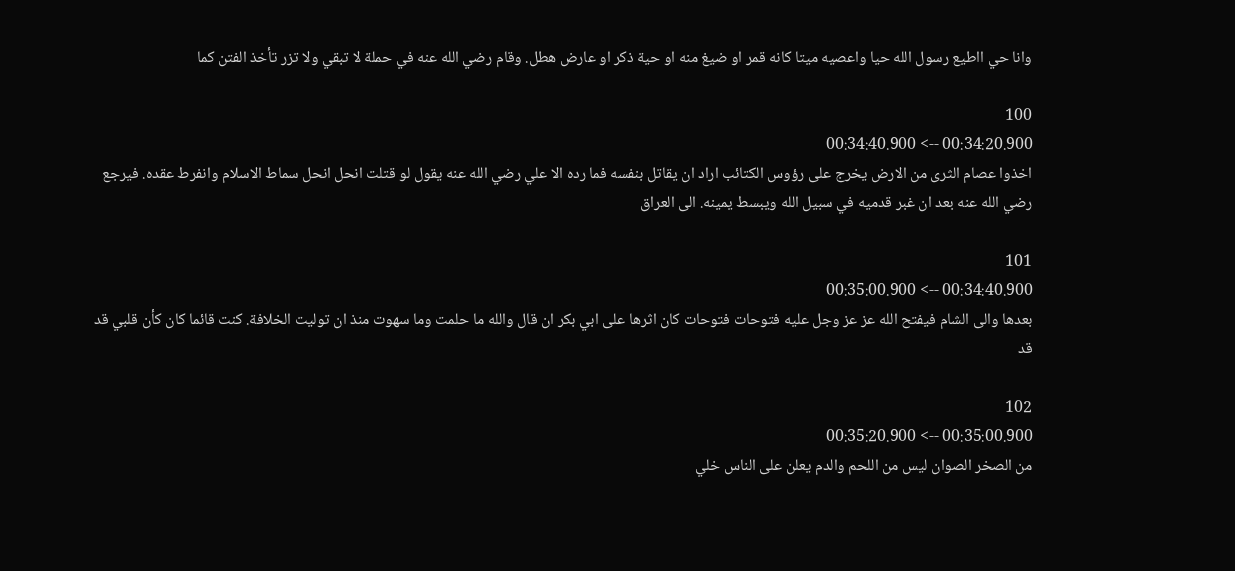وانا حي ااطيع رسول الله حيا واعصيه ميتا كانه قمر او ضيغ منه او حية ذكر او عارض هطل. وقام رضي الله عنه في حملة لا تبقي ولا تزر تأخذ الفتن كما

100
00:34:20.900 --> 00:34:40.900
اخذوا عصام الثرى من الارض يخرج على رؤوس الكتائب اراد ان يقاتل بنفسه فما رده الا علي رضي الله عنه يقول لو قتلت انحل انحل سماط الاسلام وانفرط عقده. فيرجع رضي الله عنه بعد ان غبر قدميه في سبيل الله ويبسط يمينه. الى العراق

101
00:34:40.900 --> 00:35:00.900
بعدها والى الشام فيفتح الله عز عز وجل عليه فتوحات فتوحات كان اثرها على ابي بكر ان قال والله ما حلمت وما سهوت منذ ان توليت الخلافة. كنت قائما كان كأن قلبي قد قد

102
00:35:00.900 --> 00:35:20.900
من الصخر الصوان ليس من اللحم والدم يعلن على الناس خلي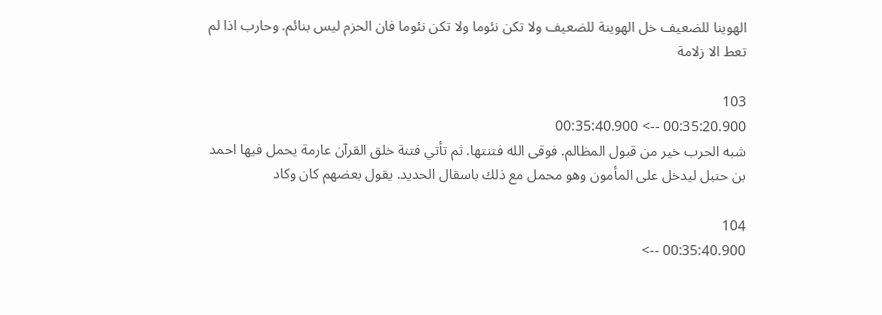الهوينا للضعيف خل الهوينة للضعيف ولا تكن نئوما ولا تكن نئوما فان الحزم ليس بنائم. وحارب اذا لم تعط الا زلامة

103
00:35:20.900 --> 00:35:40.900
شبه الحرب خير من قبول المظالم. فوقى الله فتنتها. ثم تأتي فتنة خلق القرآن عارمة يحمل فيها احمد بن حنبل ليدخل على المأمون وهو محمل مع ذلك باسقال الحديد. يقول بعضهم كان وكاد

104
00:35:40.900 -->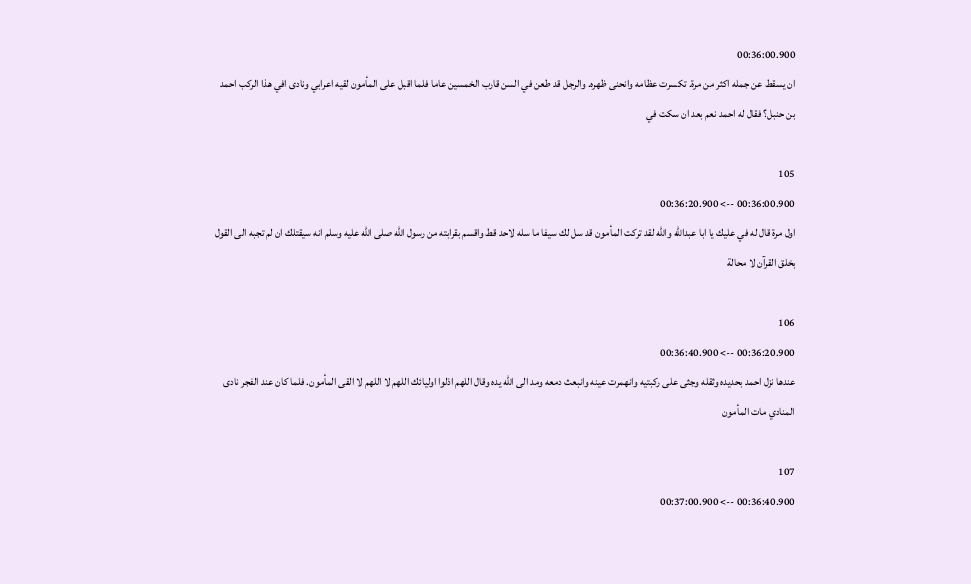00:36:00.900
ان يسقط عن جمله اكثر من مرة. تكسرت عظامه وانحنى ظهره. والرجل قد طعن في السن قارب الخمسين عاما فلما اقبل على المأمون لقيه اعرابي ونادى افي هذا الركب احمد بن حنبل؟ فقال له احمد نعم بعد ان سكت في

105
00:36:00.900 --> 00:36:20.900
اول مرة قال له في عليك يا ابا عبدالله والله لقد تركت المأمون قد سل لك سيفا ما سله لاحد قط واقسم بقرابته من رسول الله صلى الله عليه وسلم انه سيقتلك ان لم تجبه الى القول بخلق القرآن لا محالة

106
00:36:20.900 --> 00:36:40.900
عندها نزل احمد بحديده وثقله وجثى على ركبتيه وانهمرت عينه وانبعث دمعه ومد الى الله يده وقال اللهم اذلوا اوليائك اللهم لا اللهم لا القى المأمون. فلما كان عند الفجر نادى المنادي مات المأمون

107
00:36:40.900 --> 00:37:00.900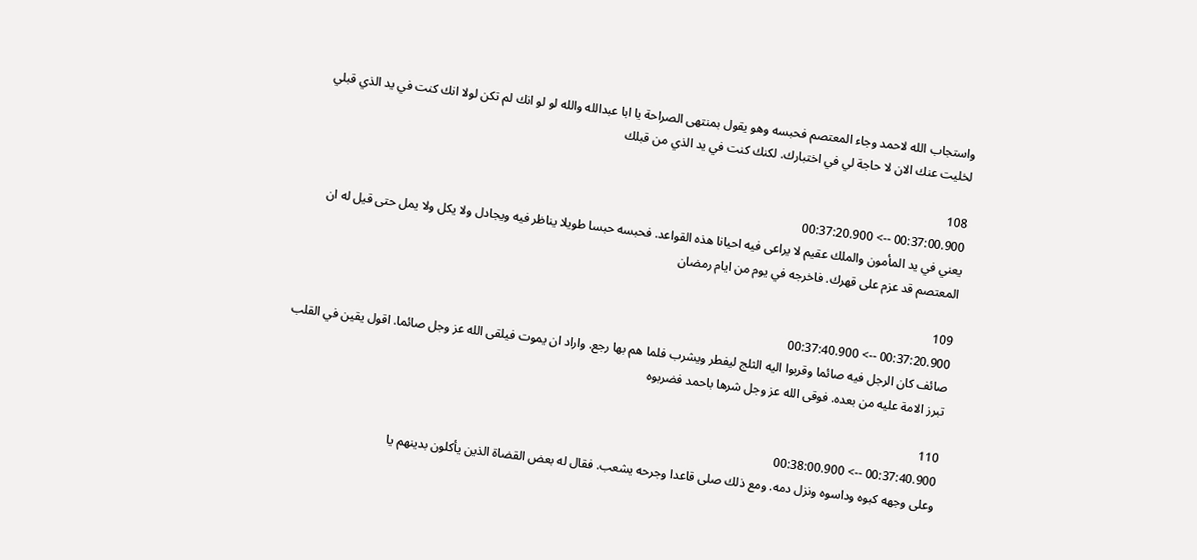واستجاب الله لاحمد وجاء المعتصم فحبسه وهو يقول بمنتهى الصراحة يا ابا عبدالله والله لو لو انك لم تكن لولا انك كنت في يد الذي قبلي لخليت عنك الان لا حاجة لي في اختبارك. لكنك كنت في يد الذي من قبلك

108
00:37:00.900 --> 00:37:20.900
يعني في يد المأمون والملك عقيم لا يراعى فيه احيانا هذه القواعد. فحبسه حبسا طويلا يناظر فيه ويجادل ولا يكل ولا يمل حتى قيل له ان المعتصم قد عزم على قهرك. فاخرجه في يوم من ايام رمضان

109
00:37:20.900 --> 00:37:40.900
صائف كان الرجل فيه صائما وقربوا اليه الثلج ليفطر ويشرب فلما هم بها رجع. واراد ان يموت فيلقى الله عز وجل صائما. اقول يقين في القلب تبرز الامة عليه من بعده. فوقى الله عز وجل شرها باحمد فضربوه

110
00:37:40.900 --> 00:38:00.900
وعلى وجهه كبوه وداسوه ونزل دمه. ومع ذلك صلى قاعدا وجرحه يشعب. فقال له بعض القضاة الذين يأكلون بدينهم يا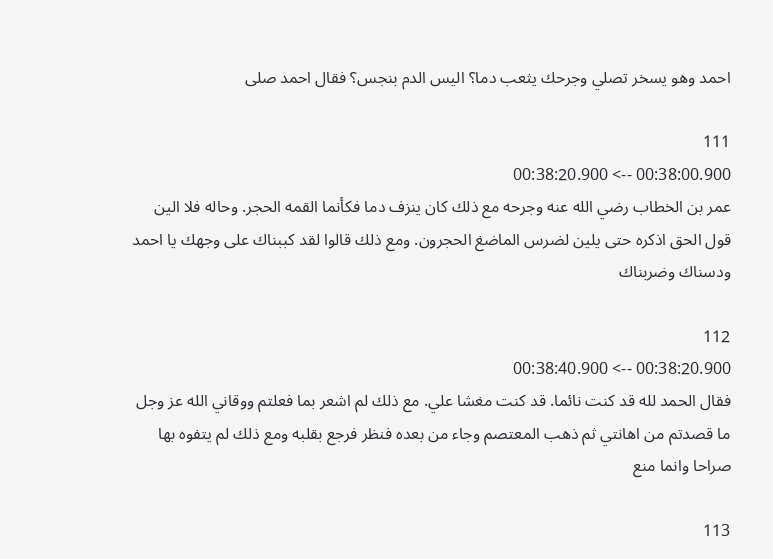احمد وهو يسخر تصلي وجرحك يثعب دما؟ اليس الدم بنجس؟ فقال احمد صلى

111
00:38:00.900 --> 00:38:20.900
عمر بن الخطاب رضي الله عنه وجرحه مع ذلك كان ينزف دما فكأنما القمه الحجر. وحاله فلا الين قول الحق اذكره حتى يلين لضرس الماضغ الحجرون. ومع ذلك قالوا لقد كببناك على وجهك يا احمد ودسناك وضربناك

112
00:38:20.900 --> 00:38:40.900
فقال الحمد لله قد كنت نائما. قد كنت مغشا علي. مع ذلك لم اشعر بما فعلتم ووقاني الله عز وجل ما قصدتم من اهانتي ثم ذهب المعتصم وجاء من بعده فنظر فرجع بقلبه ومع ذلك لم يتفوه بها صراحا وانما منع

113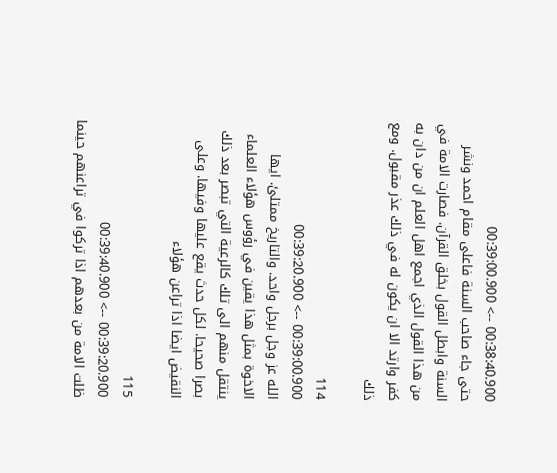00:38:40.900 --> 00:39:00.900
حتى جاء صاحب السنة فاعلى مقام احمد ونشر السنة وابطل القول بخلق القرآن. فصارت الامة في من هذا القول الذي اجمع اهل العلم ان من دان به كفر وارتد الا ان يكون له في ذلك عذر مقبول. ومع ذلك

114
00:39:00.900 --> 00:39:20.900
الله عز وجل برجل واحد. والتاريخ ممتلئ. ايها الاخوة بمثل هذا يقين في رؤوس هؤلاء العلماء ينتقل منهم الى تلك كالرعية التي تبصر بعد ذلك بصرا صحيحا. لكل حدث يقع عليها وفيها. وعلى النقيض ايضا اذا تراعن هؤلاء

115
00:39:20.900 --> 00:39:40.900
ظلت الامة من بعدهم اذا تركوا في تراعنهم حينما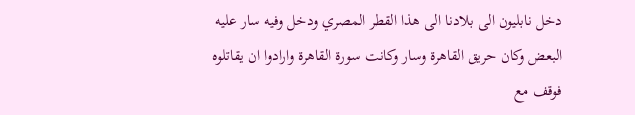دخل نابليون الى بلادنا الى هذا القطر المصري ودخل وفيه سار عليه البعض وكان حريق القاهرة وسار وكانت سورة القاهرة وارادوا ان يقاتلوه فوقف مع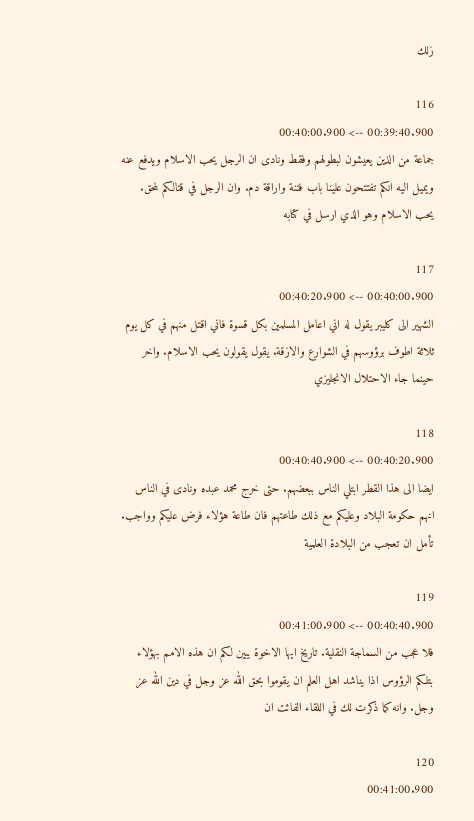زلك

116
00:39:40.900 --> 00:40:00.900
جماعة من الذين يعيشون لبطولهم وفقط ونادى ان الرجل يحب الاسلام ويدفع عنه ويميل اليه انكم تفتتحون علينا باب فتنة واراقة دم. وان الرجل في قتالكم لمحق. يحب الاسلام وهو الذي ارسل في كتابه

117
00:40:00.900 --> 00:40:20.900
الشهير الى كليبر يقول له اني اعامل المسلمين بكل قسوة فاني اقتل منهم في كل يوم ثلاثة اطوف برؤوسهم في الشوارع والازقة. يقول يقولون يحب الاسلام. واخر حينما جاء الاحتلال الانجليزي

118
00:40:20.900 --> 00:40:40.900
ايضا الى هذا القطر ابتلي الناس ببعضهم. حتى خرج محمد عبده ونادى في الناس انهم حكومة البلاد وعليكم مع ذلك طاعتهم فان طاعة هؤلاء فرض عليكم وواجب. تأمل ان تعجب من البلادة العلمية

119
00:40:40.900 --> 00:41:00.900
فلا عجب من السماجة النقلية. تاريخ ايها الاخوة يبين لكم ان هذه الامم بهؤلاء بتلكم الرؤوس اذا يناشد اهل العلم ان يقوموا بحق الله عز وجل في دين الله عز وجل. وانه كما ذكرت لك في اللقاء الفائت ان

120
00:41:00.900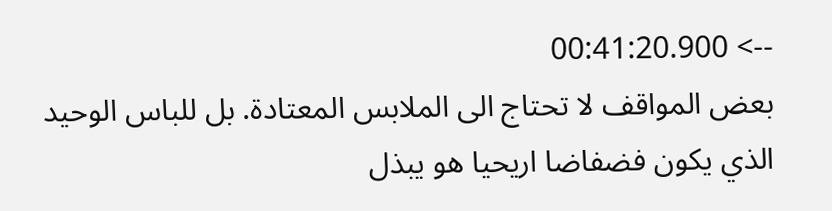--> 00:41:20.900
بعض المواقف لا تحتاج الى الملابس المعتادة. بل للباس الوحيد الذي يكون فضفاضا اريحيا هو يبذل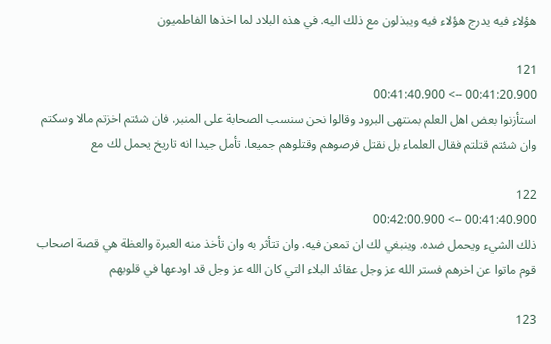هؤلاء فيه يدرج هؤلاء فيه ويبذلون مع ذلك اليه. في هذه البلاد لما اخذها الفاطميون

121
00:41:20.900 --> 00:41:40.900
استأزنوا بعض اهل العلم بمنتهى البرود وقالوا نحن سنسب الصحابة على المنبر. فان شئتم اخزتم مالا وسكتم وان شئتم قتلتم فقال العلماء بل نقتل فرصوهم وقتلوهم جميعا. تأمل جيدا انه تاريخ يحمل لك مع

122
00:41:40.900 --> 00:42:00.900
ذلك الشيء ويحمل ضده. وينبغي لك ان تمعن فيه. وان تتأثر به وان تأخذ منه العبرة والعظة هي قصة اصحاب قوم ماتوا عن اخرهم فستر الله عز وجل عقائد البلاء التي كان الله عز وجل قد اودعها في قلوبهم

123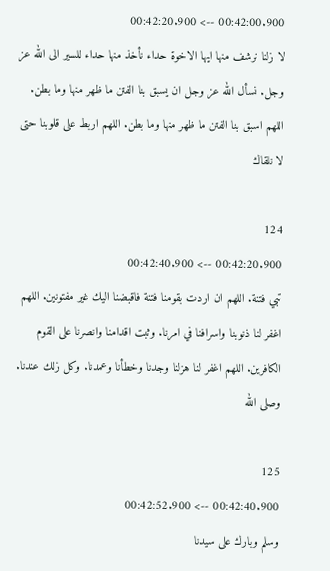00:42:00.900 --> 00:42:20.900
لا زلنا نرشف منها ايها الاخوة حداء نأخذ منها حداء للسير الى الله عز وجل. نسأل الله عز وجل ان يسبق بنا الفتن ما ظهر منها وما بطن. اللهم اسبق بنا الفتن ما ظهر منها وما بطن. اللهم اربط على قلوبنا حتى لا نلقاك

124
00:42:20.900 --> 00:42:40.900
تبي فتنة. اللهم ان اردت بقومنا فتنة فاقبضنا اليك غير مفتونين. اللهم اغفر لنا ذنوبنا واسرافنا في امرنا. وثبت اقدامنا وانصرنا على القوم الكافرين. اللهم اغفر لنا هزلنا وجدنا وخطأنا وعمدنا. وكل زلك عندنا. وصلى الله

125
00:42:40.900 --> 00:42:52.900
وسلم وبارك على سيدنا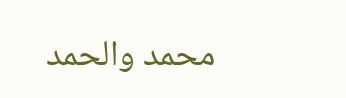محمد والحمد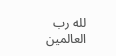لله رب العالمين